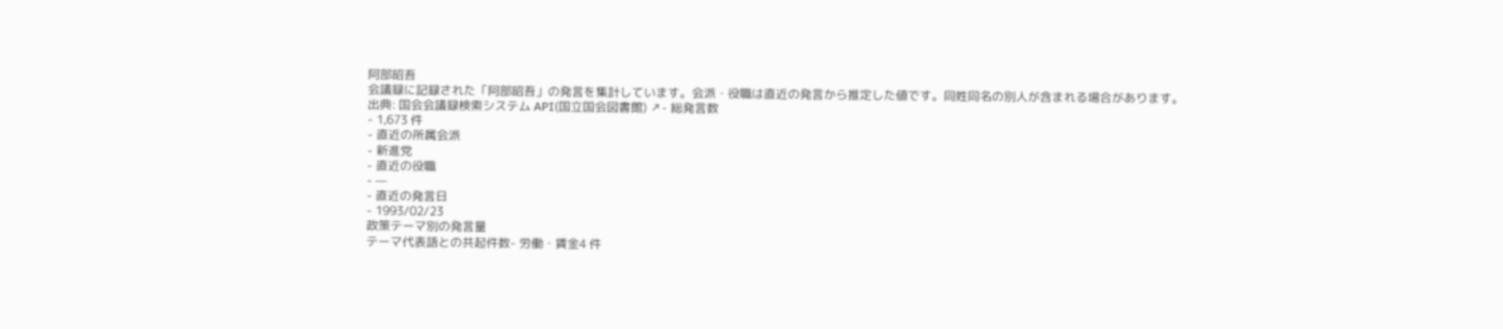阿部昭吾
会議録に記録された「阿部昭吾」の発言を集計しています。会派・役職は直近の発言から推定した値です。同姓同名の別人が含まれる場合があります。
出典: 国会会議録検索システム API(国立国会図書館) ↗- 総発言数
- 1,673 件
- 直近の所属会派
- 新進党
- 直近の役職
- —
- 直近の発言日
- 1993/02/23
政策テーマ別の発言量
テーマ代表語との共起件数- 労働・賃金4 件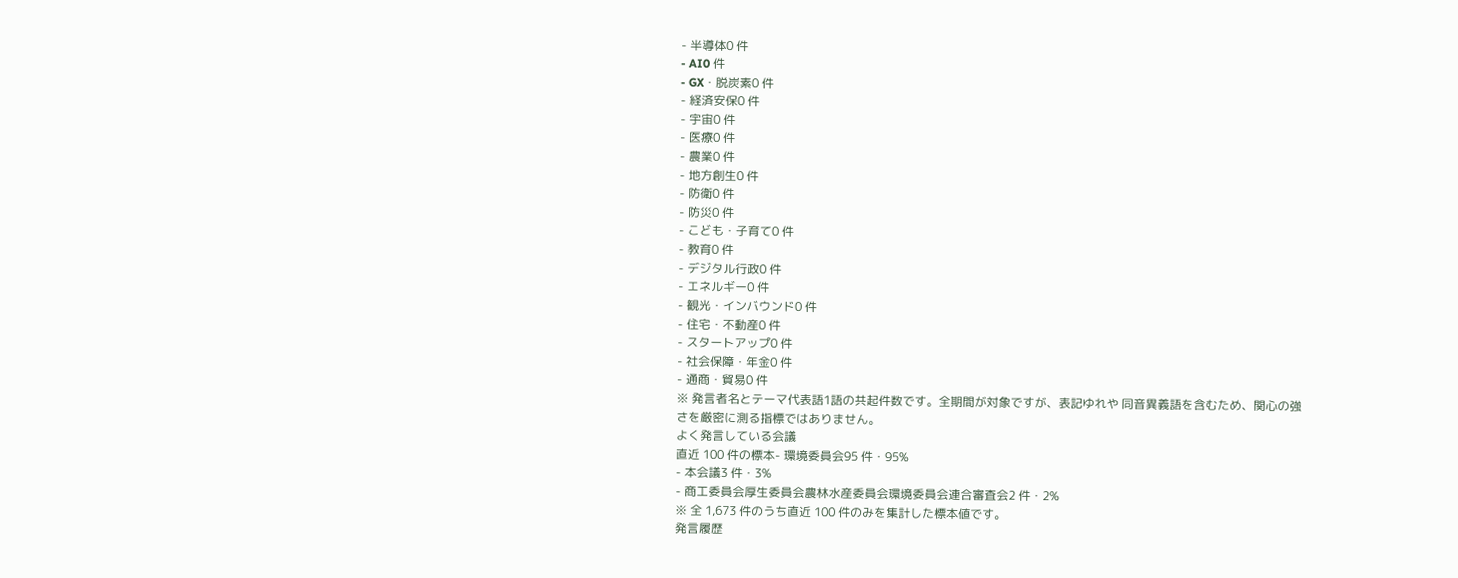- 半導体0 件
- AI0 件
- GX・脱炭素0 件
- 経済安保0 件
- 宇宙0 件
- 医療0 件
- 農業0 件
- 地方創生0 件
- 防衛0 件
- 防災0 件
- こども・子育て0 件
- 教育0 件
- デジタル行政0 件
- エネルギー0 件
- 観光・インバウンド0 件
- 住宅・不動産0 件
- スタートアップ0 件
- 社会保障・年金0 件
- 通商・貿易0 件
※ 発言者名とテーマ代表語1語の共起件数です。全期間が対象ですが、表記ゆれや 同音異義語を含むため、関心の強さを厳密に測る指標ではありません。
よく発言している会議
直近 100 件の標本- 環境委員会95 件・95%
- 本会議3 件・3%
- 商工委員会厚生委員会農林水産委員会環境委員会連合審査会2 件・2%
※ 全 1,673 件のうち直近 100 件のみを集計した標本値です。
発言履歴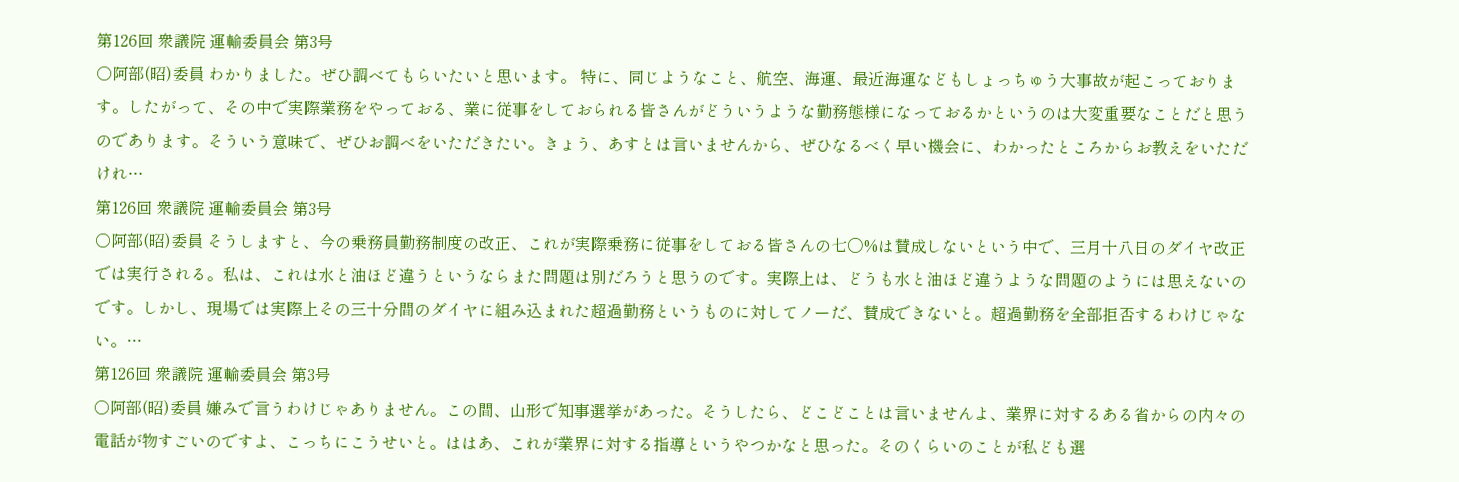第126回 衆議院 運輸委員会 第3号
○阿部(昭)委員 わかりました。ぜひ調べてもらいたいと思います。 特に、同じようなこと、航空、海運、最近海運などもしょっちゅう大事故が起こっております。したがって、その中で実際業務をやっておる、業に従事をしておられる皆さんがどういうような勤務態様になっておるかというのは大変重要なことだと思うのであります。そういう意味で、ぜひお調べをいただきたい。きょう、あすとは言いませんから、ぜひなるべく早い機会に、わかったところからお教えをいただけれ…
第126回 衆議院 運輸委員会 第3号
○阿部(昭)委員 そうしますと、今の乗務員勤務制度の改正、これが実際乗務に従事をしておる皆さんの七〇%は賛成しないという中で、三月十八日のダイヤ改正では実行される。私は、これは水と油ほど違うというならまた問題は別だろうと思うのです。実際上は、どうも水と油ほど違うような問題のようには思えないのです。しかし、現場では実際上その三十分間のダイヤに組み込まれた超過勤務というものに対してノーだ、賛成できないと。超過勤務を全部拒否するわけじゃない。…
第126回 衆議院 運輸委員会 第3号
○阿部(昭)委員 嫌みで言うわけじゃありません。この間、山形で知事選挙があった。そうしたら、どこどことは言いませんよ、業界に対するある省からの内々の電話が物すごいのですよ、こっちにこうせいと。ははあ、これが業界に対する指導というやつかなと思った。そのくらいのことが私ども選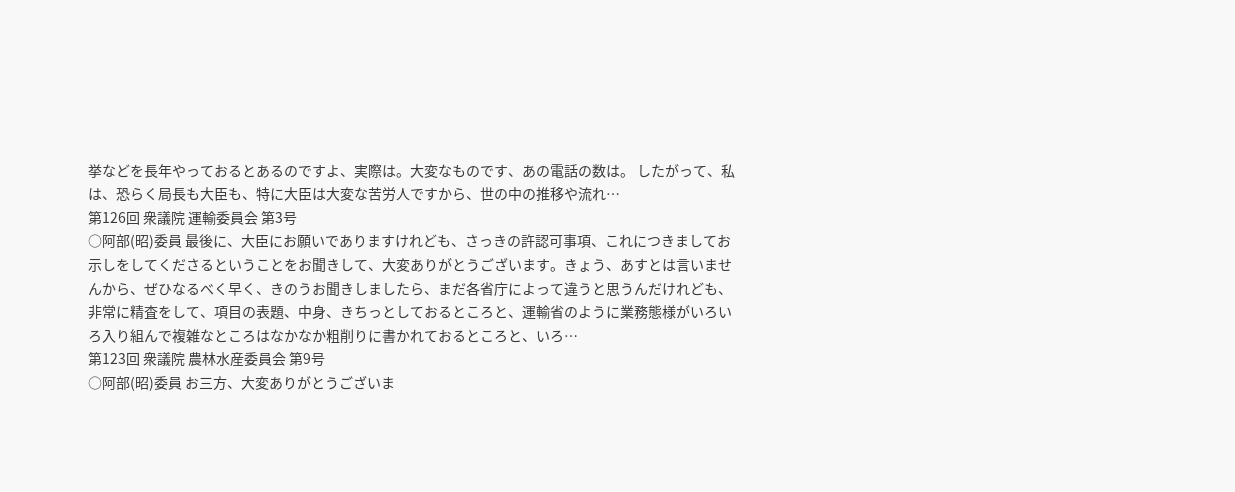挙などを長年やっておるとあるのですよ、実際は。大変なものです、あの電話の数は。 したがって、私は、恐らく局長も大臣も、特に大臣は大変な苦労人ですから、世の中の推移や流れ…
第126回 衆議院 運輸委員会 第3号
○阿部(昭)委員 最後に、大臣にお願いでありますけれども、さっきの許認可事項、これにつきましてお示しをしてくださるということをお聞きして、大変ありがとうございます。きょう、あすとは言いませんから、ぜひなるべく早く、きのうお聞きしましたら、まだ各省庁によって違うと思うんだけれども、非常に精査をして、項目の表題、中身、きちっとしておるところと、運輸省のように業務態様がいろいろ入り組んで複雑なところはなかなか粗削りに書かれておるところと、いろ…
第123回 衆議院 農林水産委員会 第9号
○阿部(昭)委員 お三方、大変ありがとうございま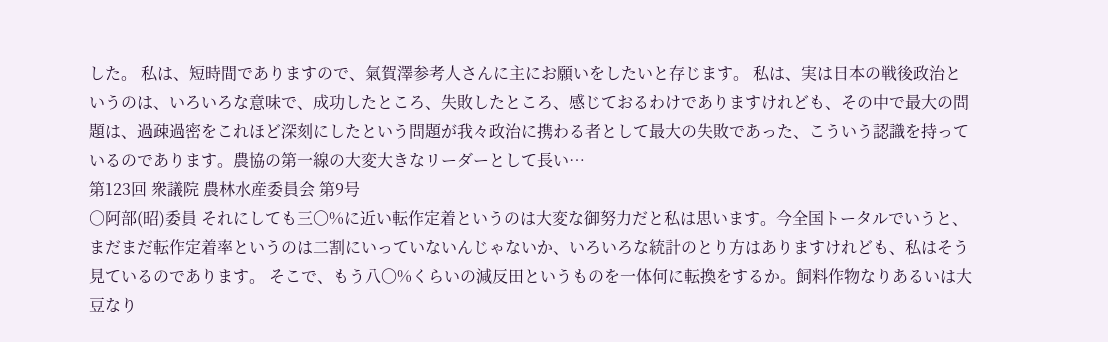した。 私は、短時間でありますので、氣賀澤参考人さんに主にお願いをしたいと存じます。 私は、実は日本の戦後政治というのは、いろいろな意味で、成功したところ、失敗したところ、感じておるわけでありますけれども、その中で最大の問題は、過疎過密をこれほど深刻にしたという問題が我々政治に携わる者として最大の失敗であった、こういう認識を持っているのであります。農協の第一線の大変大きなリーダーとして長い…
第123回 衆議院 農林水産委員会 第9号
○阿部(昭)委員 それにしても三〇%に近い転作定着というのは大変な御努力だと私は思います。今全国トータルでいうと、まだまだ転作定着率というのは二割にいっていないんじゃないか、いろいろな統計のとり方はありますけれども、私はそう見ているのであります。 そこで、もう八〇%くらいの減反田というものを一体何に転換をするか。飼料作物なりあるいは大豆なり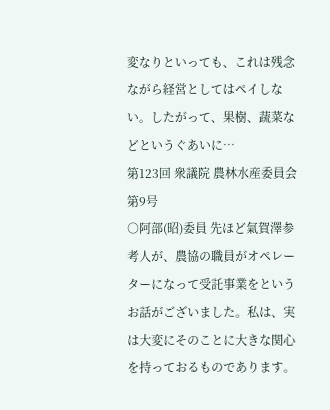変なりといっても、これは残念ながら経営としてはペイしない。したがって、果樹、蔬菜などというぐあいに…
第123回 衆議院 農林水産委員会 第9号
○阿部(昭)委員 先ほど氣賀澤参考人が、農協の職員がオペレーターになって受託事業をというお話がございました。私は、実は大変にそのことに大きな関心を持っておるものであります。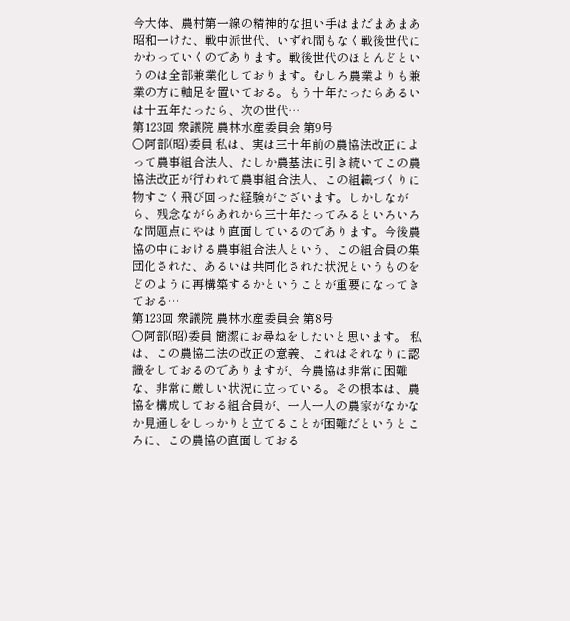今大体、農村第一線の精神的な担い手はまだまあまあ昭和一けた、戦中派世代、いずれ間もなく戦後世代にかわっていくのであります。戦後世代のほとんどというのは全部兼業化しております。むしろ農業よりも兼業の方に軸足を置いておる。もう十年たったらあるいは十五年たったら、次の世代…
第123回 衆議院 農林水産委員会 第9号
○阿部(昭)委員 私は、実は三十年前の農協法改正によって農事組合法人、たしか農基法に引き続いてこの農協法改正が行われて農事組合法人、この組織づくりに物すごく飛び回った経験がございます。しかしながら、残念ながらあれから三十年たってみるといろいろな問題点にやはり直面しているのであります。今後農協の中における農事組合法人という、この組合員の集団化された、あるいは共同化された状況というものをどのように再構築するかということが重要になってきておる…
第123回 衆議院 農林水産委員会 第8号
○阿部(昭)委員 簡潔にお尋ねをしたいと思います。 私は、この農協二法の改正の意義、これはそれなりに認識をしておるのでありますが、今農協は非常に困難な、非常に厳しい状況に立っている。その根本は、農協を構成しておる組合員が、一人一人の農家がなかなか見通しをしっかりと立てることが困難だというところに、この農協の直面しておる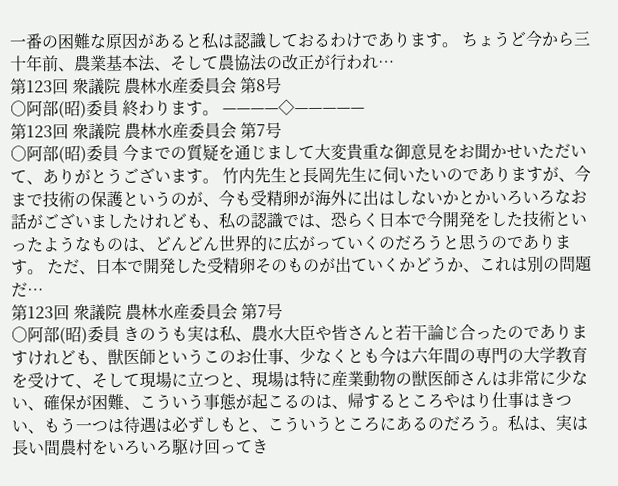一番の困難な原因があると私は認識しておるわけであります。 ちょうど今から三十年前、農業基本法、そして農協法の改正が行われ…
第123回 衆議院 農林水産委員会 第8号
○阿部(昭)委員 終わります。 ————◇—————
第123回 衆議院 農林水産委員会 第7号
○阿部(昭)委員 今までの質疑を通じまして大変貴重な御意見をお聞かせいただいて、ありがとうございます。 竹内先生と長岡先生に伺いたいのでありますが、今まで技術の保護というのが、今も受精卵が海外に出はしないかとかいろいろなお話がございましたけれども、私の認識では、恐らく日本で今開発をした技術といったようなものは、どんどん世界的に広がっていくのだろうと思うのであります。 ただ、日本で開発した受精卵そのものが出ていくかどうか、これは別の問題だ…
第123回 衆議院 農林水産委員会 第7号
○阿部(昭)委員 きのうも実は私、農水大臣や皆さんと若干論じ合ったのでありますけれども、獣医師というこのお仕事、少なくとも今は六年間の専門の大学教育を受けて、そして現場に立つと、現場は特に産業動物の獣医師さんは非常に少ない、確保が困難、こういう事態が起こるのは、帰するところやはり仕事はきつい、もう一つは待遇は必ずしもと、こういうところにあるのだろう。私は、実は長い間農村をいろいろ駆け回ってき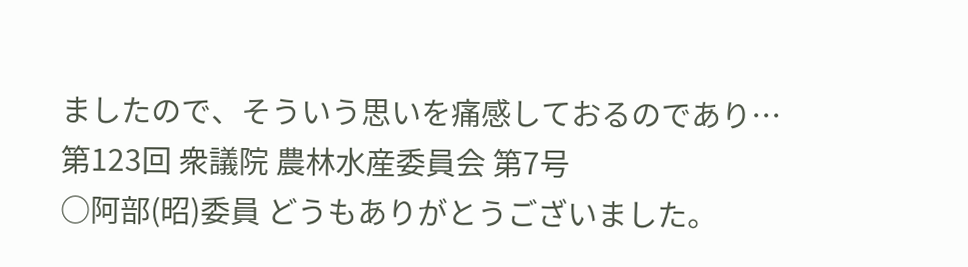ましたので、そういう思いを痛感しておるのであり…
第123回 衆議院 農林水産委員会 第7号
○阿部(昭)委員 どうもありがとうございました。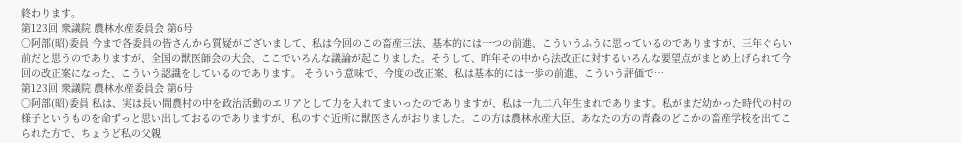終わります。
第123回 衆議院 農林水産委員会 第6号
○阿部(昭)委員 今まで各委員の皆さんから質疑がございまして、私は今回のこの畜産三法、基本的には一つの前進、こういうふうに思っているのでありますが、三年ぐらい前だと思うのでありますが、全国の獣医師会の大会、ここでいろんな議論が起こりました。そうして、昨年その中から法改正に対するいろんな要望点がまとめ上げられて今回の改正案になった、こういう認識をしているのであります。 そういう意味で、今度の改正案、私は基本的には一歩の前進、こういう評価で…
第123回 衆議院 農林水産委員会 第6号
○阿部(昭)委員 私は、実は長い間農村の中を政治活動のエリアとして力を入れてまいったのでありますが、私は一九二八年生まれであります。私がまだ幼かった時代の村の様子というものを命ずっと思い出しておるのでありますが、私のすぐ近所に獣医さんがおりました。この方は農林水産大臣、あなたの方の青森のどこかの畜産学校を出てこられた方で、ちょうど私の父親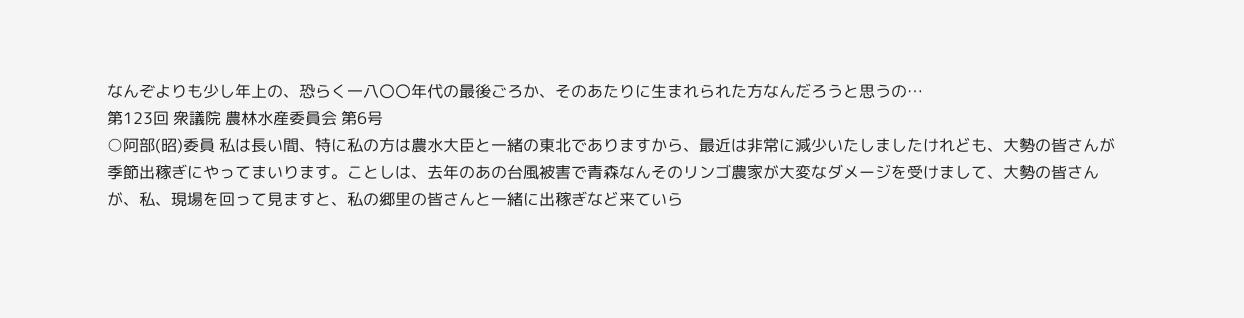なんぞよりも少し年上の、恐らく一八〇〇年代の最後ごろか、そのあたりに生まれられた方なんだろうと思うの…
第123回 衆議院 農林水産委員会 第6号
○阿部(昭)委員 私は長い間、特に私の方は農水大臣と一緒の東北でありますから、最近は非常に減少いたしましたけれども、大勢の皆さんが季節出稼ぎにやってまいります。ことしは、去年のあの台風被害で青森なんそのリンゴ農家が大変なダメージを受けまして、大勢の皆さんが、私、現場を回って見ますと、私の郷里の皆さんと一緒に出稼ぎなど来ていら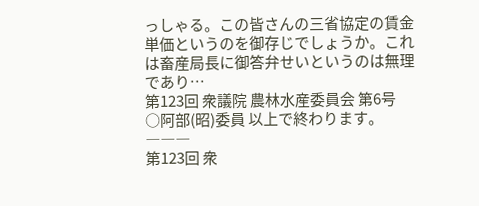っしゃる。この皆さんの三省協定の賃金単価というのを御存じでしょうか。これは畜産局長に御答弁せいというのは無理であり…
第123回 衆議院 農林水産委員会 第6号
○阿部(昭)委員 以上で終わります。 ―――
第123回 衆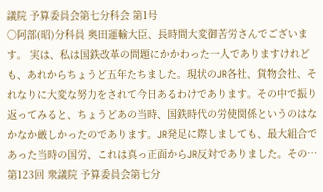議院 予算委員会第七分科会 第1号
○阿部(昭)分科員 奥田運輸大臣、長時間大変御苦労さんでございます。 実は、私は国鉄改革の問題にかかわった一人でありますけれども、あれからちょうど五年たちました。現状のJR各社、貨物会社、それなりに大変な努力をされて今日あるわけであります。その中で振り返ってみると、ちょうどあの当時、国鉄時代の労使関係というのはなかなか厳しかったのであります。JR発足に際しましても、最大組合であった当時の国労、これは真っ正面からJR反対でありました。その…
第123回 衆議院 予算委員会第七分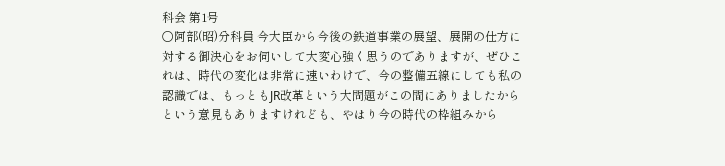科会 第1号
○阿部(昭)分科員 今大臣から今後の鉄道事業の展望、展開の仕方に対する御決心をお伺いして大変心強く思うのでありますが、ぜひこれは、時代の変化は非常に速いわけで、今の整備五線にしても私の認識では、もっともJR改革という大問題がこの間にありましたからという意見もありますけれども、やはり今の時代の枠組みから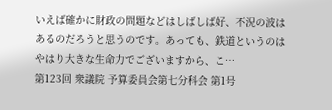いえば確かに財政の問題などはしばしば好、不況の波はあるのだろうと思うのです。あっても、鉄道というのはやはり大きな生命力でございますから、こ…
第123回 衆議院 予算委員会第七分科会 第1号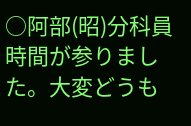○阿部(昭)分科員 時間が参りました。大変どうも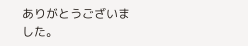ありがとうございました。